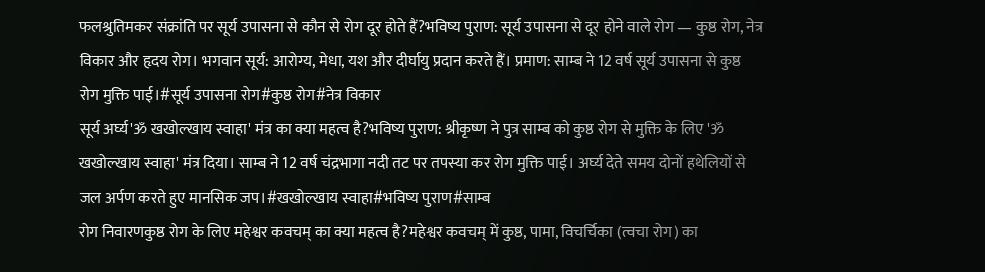फलश्रुतिमकर संक्रांति पर सूर्य उपासना से कौन से रोग दूर होते हैं?भविष्य पुराण: सूर्य उपासना से दूर होने वाले रोग — कुष्ठ रोग, नेत्र विकार और हृदय रोग। भगवान सूर्य: आरोग्य, मेधा, यश और दीर्घायु प्रदान करते हैं। प्रमाण: साम्ब ने 12 वर्ष सूर्य उपासना से कुष्ठ रोग मुक्ति पाई।#सूर्य उपासना रोग#कुष्ठ रोग#नेत्र विकार
सूर्य अर्घ्य'ॐ खखोल्खाय स्वाहा' मंत्र का क्या महत्व है?भविष्य पुराण: श्रीकृष्ण ने पुत्र साम्ब को कुष्ठ रोग से मुक्ति के लिए 'ॐ खखोल्खाय स्वाहा' मंत्र दिया। साम्ब ने 12 वर्ष चंद्रभागा नदी तट पर तपस्या कर रोग मुक्ति पाई। अर्घ्य देते समय दोनों हथेलियों से जल अर्पण करते हुए मानसिक जप।#खखोल्खाय स्वाहा#भविष्य पुराण#साम्ब
रोग निवारणकुष्ठ रोग के लिए महेश्वर कवचम् का क्या महत्व है?महेश्वर कवचम् में कुष्ठ, पामा, विचर्चिका (त्वचा रोग) का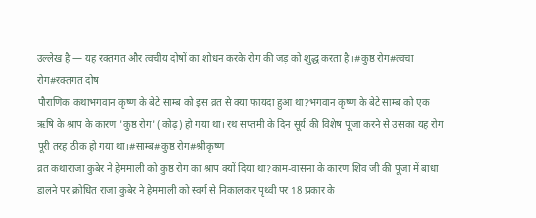उल्लेख है — यह रक्तगत और त्वचीय दोषों का शोधन करके रोग की जड़ को शुद्ध करता है।#कुष्ठ रोग#त्वचा रोग#रक्तगत दोष
पौराणिक कथाभगवान कृष्ण के बेटे साम्ब को इस व्रत से क्या फायदा हुआ था?भगवान कृष्ण के बेटे साम्ब को एक ऋषि के श्राप के कारण 'कुष्ठ रोग' (कोढ़) हो गया था। रथ सप्तमी के दिन सूर्य की विशेष पूजा करने से उसका यह रोग पूरी तरह ठीक हो गया था।#साम्ब#कुष्ठ रोग#श्रीकृष्ण
व्रत कथाराजा कुबेर ने हेममाली को कुष्ठ रोग का श्राप क्यों दिया था?काम-वासना के कारण शिव जी की पूजा में बाधा डालने पर क्रोधित राजा कुबेर ने हेममाली को स्वर्ग से निकालकर पृथ्वी पर 18 प्रकार के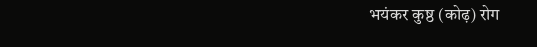भयंकर कुष्ठ (कोढ़) रोग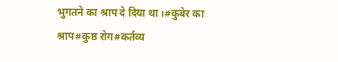भुगतने का श्राप दे दिया था।#कुबेर का श्राप#कुष्ठ रोग#कर्तव्य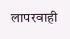लापरवाही